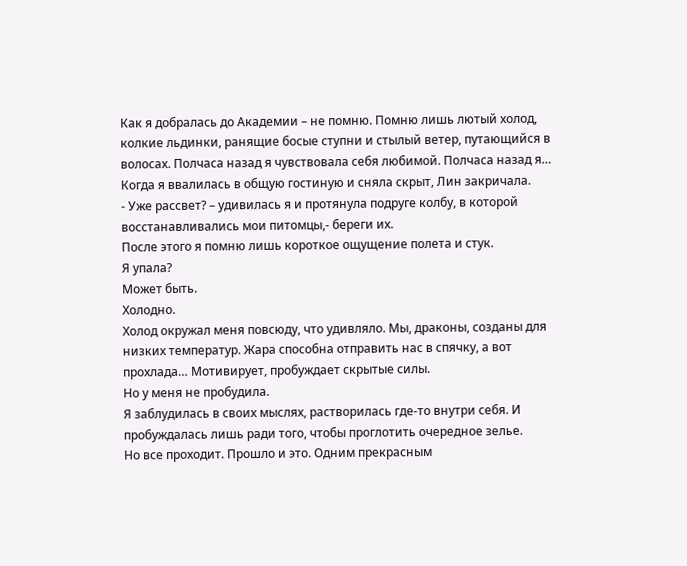Как я добралась до Академии – не помню. Помню лишь лютый холод, колкие льдинки, ранящие босые ступни и стылый ветер, путающийся в волосах. Полчаса назад я чувствовала себя любимой. Полчаса назад я…
Когда я ввалилась в общую гостиную и сняла скрыт, Лин закричала.
- Уже рассвет? – удивилась я и протянула подруге колбу, в которой восстанавливались мои питомцы,- береги их.
После этого я помню лишь короткое ощущение полета и стук.
Я упала?
Может быть.
Холодно.
Холод окружал меня повсюду, что удивляло. Мы, драконы, созданы для низких температур. Жара способна отправить нас в спячку, а вот прохлада… Мотивирует, пробуждает скрытые силы.
Но у меня не пробудила.
Я заблудилась в своих мыслях, растворилась где-то внутри себя. И пробуждалась лишь ради того, чтобы проглотить очередное зелье.
Но все проходит. Прошло и это. Одним прекрасным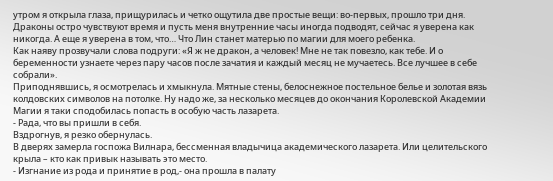утром я открыла глаза, прищурилась и четко ощутила две простые вещи: во-первых, прошло три дня. Драконы остро чувствуют время и пусть меня внутренние часы иногда подводят, сейчас я уверена как никогда. А еще я уверена в том, что… Что Лин станет матерью по магии для моего ребенка.
Как наяву прозвучали слова подруги: «Я ж не дракон, а человек! Мне не так повезло, как тебе. И о беременности узнаете через пару часов после зачатия и каждый месяц не мучаетесь. Все лучшее в себе собрали».
Приподнявшись, я осмотрелась и хмыкнула. Мятные стены, белоснежное постельное белье и золотая вязь колдовских символов на потолке. Ну надо же, за несколько месяцев до окончания Королевской Академии Магии я таки сподобилась попасть в особую часть лазарета.
- Рада, что вы пришли в себя.
Вздрогнув, я резко обернулась.
В дверях замерла госпожа Вилнара, бессменная владычица академического лазарета. Или целительского крыла – кто как привык называть это место.
- Изгнание из рода и принятие в род,- она прошла в палату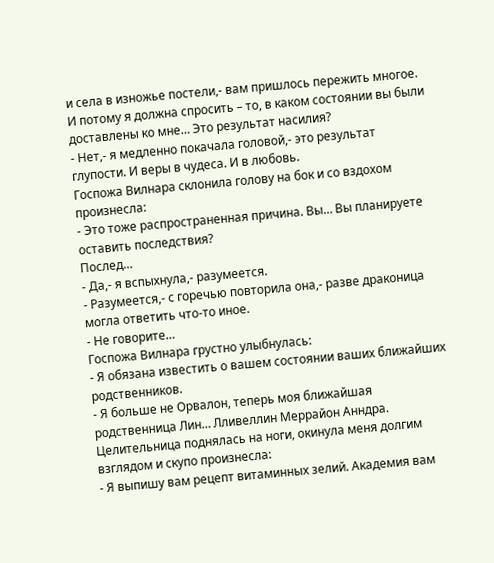и села в изножье постели,- вам пришлось пережить многое. И потому я должна спросить – то, в каком состоянии вы были доставлены ко мне… Это результат насилия?
- Нет,- я медленно покачала головой,- это результат глупости. И веры в чудеса. И в любовь.
Госпожа Вилнара склонила голову на бок и со вздохом произнесла:
- Это тоже распространенная причина. Вы… Вы планируете оставить последствия?
Послед…
- Да,- я вспыхнула,- разумеется.
- Разумеется,- с горечью повторила она,- разве драконица могла ответить что-то иное.
- Не говорите…
Госпожа Вилнара грустно улыбнулась:
- Я обязана известить о вашем состоянии ваших ближайших родственников.
- Я больше не Орвалон, теперь моя ближайшая родственница Лин… Лливеллин Меррайон Анндра.
Целительница поднялась на ноги, окинула меня долгим взглядом и скупо произнесла:
- Я выпишу вам рецепт витаминных зелий. Академия вам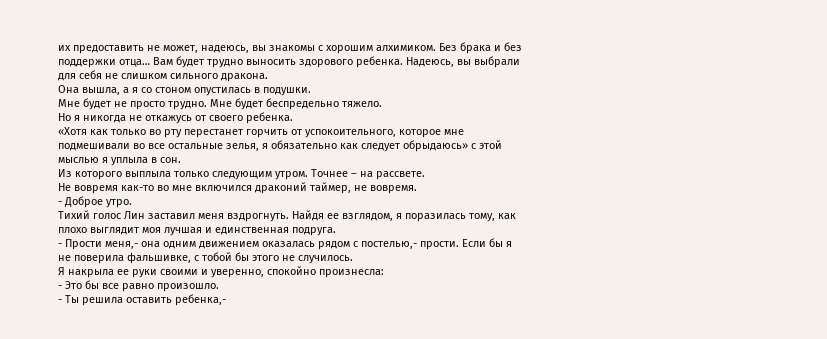их предоставить не может, надеюсь, вы знакомы с хорошим алхимиком. Без брака и без поддержки отца… Вам будет трудно выносить здорового ребенка. Надеюсь, вы выбрали для себя не слишком сильного дракона.
Она вышла, а я со стоном опустилась в подушки.
Мне будет не просто трудно. Мне будет беспредельно тяжело.
Но я никогда не откажусь от своего ребенка.
«Хотя как только во рту перестанет горчить от успокоительного, которое мне подмешивали во все остальные зелья, я обязательно как следует обрыдаюсь» с этой мыслью я уплыла в сон.
Из которого выплыла только следующим утром. Точнее – на рассвете.
Не вовремя как-то во мне включился драконий таймер, не вовремя.
- Доброе утро.
Тихий голос Лин заставил меня вздрогнуть. Найдя ее взглядом, я поразилась тому, как плохо выглядит моя лучшая и единственная подруга.
- Прости меня,- она одним движением оказалась рядом с постелью,- прости. Если бы я не поверила фальшивке, с тобой бы этого не случилось.
Я накрыла ее руки своими и уверенно, спокойно произнесла:
- Это бы все равно произошло.
- Ты решила оставить ребенка,-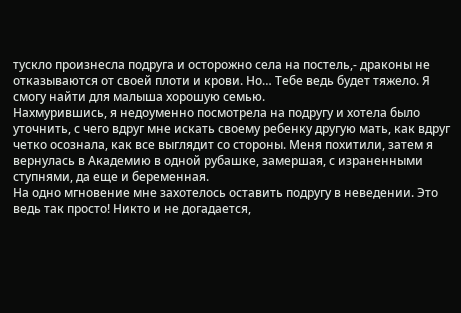тускло произнесла подруга и осторожно села на постель,- драконы не отказываются от своей плоти и крови. Но… Тебе ведь будет тяжело. Я смогу найти для малыша хорошую семью.
Нахмурившись, я недоуменно посмотрела на подругу и хотела было уточнить, с чего вдруг мне искать своему ребенку другую мать, как вдруг четко осознала, как все выглядит со стороны. Меня похитили, затем я вернулась в Академию в одной рубашке, замершая, с израненными ступнями, да еще и беременная.
На одно мгновение мне захотелось оставить подругу в неведении. Это ведь так просто! Никто и не догадается,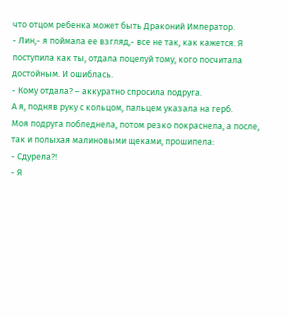что отцом ребенка может быть Драконий Император.
- Лин,- я поймала ее взгляд,- все не так, как кажется. Я поступила как ты, отдала поцелуй тому, кого посчитала достойным. И ошиблась.
- Кому отдала? – аккуратно спросила подруга.
А я, подняв руку с кольцом, пальцем указала на герб.
Моя подруга побледнела, потом резко покраснела, а после, так и полыхая малиновыми щеками, прошипела:
- Сдурела?!
- Я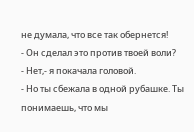не думала, что все так обернется!
- Он сделал это против твоей воли?
- Нет,- я покачала головой.
- Но ты сбежала в одной рубашке. Ты понимаешь, что мы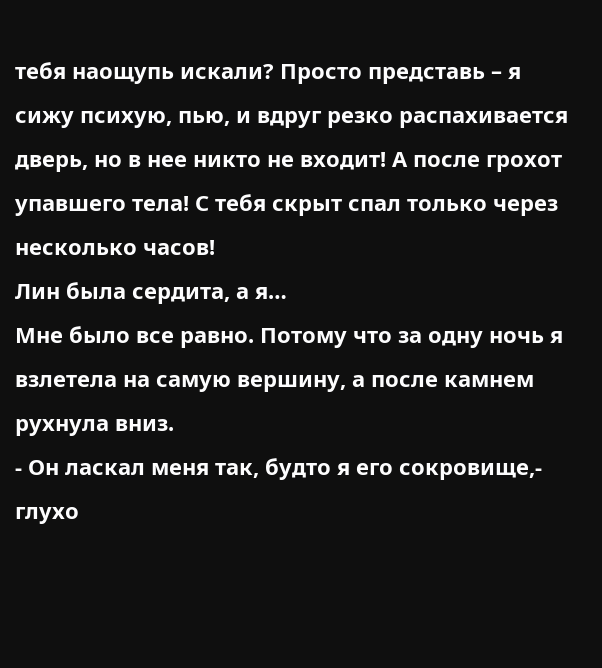тебя наощупь искали? Просто представь – я сижу психую, пью, и вдруг резко распахивается дверь, но в нее никто не входит! А после грохот упавшего тела! С тебя скрыт спал только через несколько часов!
Лин была сердита, а я…
Мне было все равно. Потому что за одну ночь я взлетела на самую вершину, а после камнем рухнула вниз.
- Он ласкал меня так, будто я его сокровище,- глухо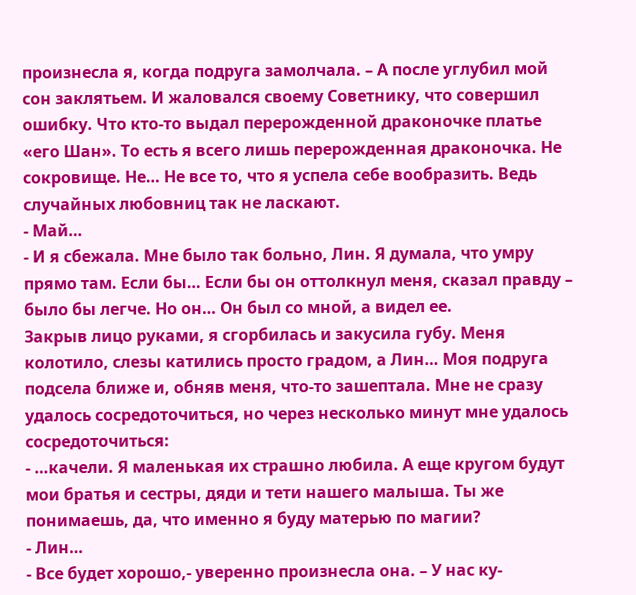произнесла я, когда подруга замолчала. – А после углубил мой сон заклятьем. И жаловался своему Советнику, что совершил ошибку. Что кто-то выдал перерожденной драконочке платье «его Шан». То есть я всего лишь перерожденная драконочка. Не сокровище. Не… Не все то, что я успела себе вообразить. Ведь случайных любовниц так не ласкают.
- Май…
- И я сбежала. Мне было так больно, Лин. Я думала, что умру прямо там. Если бы… Если бы он оттолкнул меня, сказал правду – было бы легче. Но он… Он был со мной, а видел ее.
Закрыв лицо руками, я сгорбилась и закусила губу. Меня колотило, слезы катились просто градом, а Лин… Моя подруга подсела ближе и, обняв меня, что-то зашептала. Мне не сразу удалось сосредоточиться, но через несколько минут мне удалось сосредоточиться:
- …качели. Я маленькая их страшно любила. А еще кругом будут мои братья и сестры, дяди и тети нашего малыша. Ты же понимаешь, да, что именно я буду матерью по магии?
- Лин…
- Все будет хорошо,- уверенно произнесла она. – У нас ку-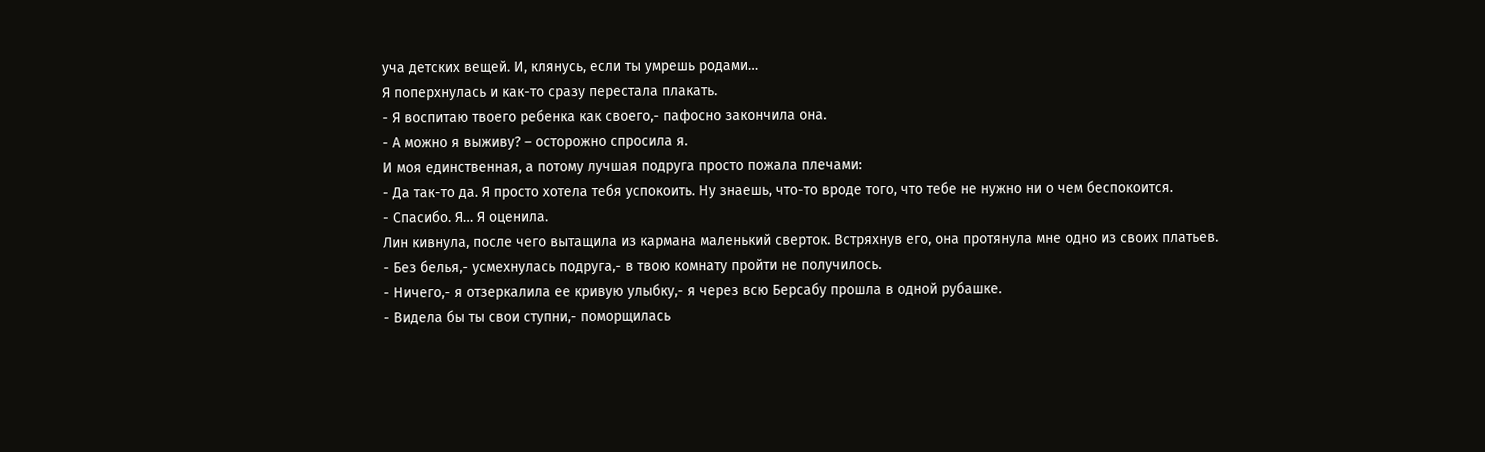уча детских вещей. И, клянусь, если ты умрешь родами…
Я поперхнулась и как-то сразу перестала плакать.
- Я воспитаю твоего ребенка как своего,- пафосно закончила она.
- А можно я выживу? – осторожно спросила я.
И моя единственная, а потому лучшая подруга просто пожала плечами:
- Да так-то да. Я просто хотела тебя успокоить. Ну знаешь, что-то вроде того, что тебе не нужно ни о чем беспокоится.
- Спасибо. Я… Я оценила.
Лин кивнула, после чего вытащила из кармана маленький сверток. Встряхнув его, она протянула мне одно из своих платьев.
- Без белья,- усмехнулась подруга,- в твою комнату пройти не получилось.
- Ничего,- я отзеркалила ее кривую улыбку,- я через всю Берсабу прошла в одной рубашке.
- Видела бы ты свои ступни,- поморщилась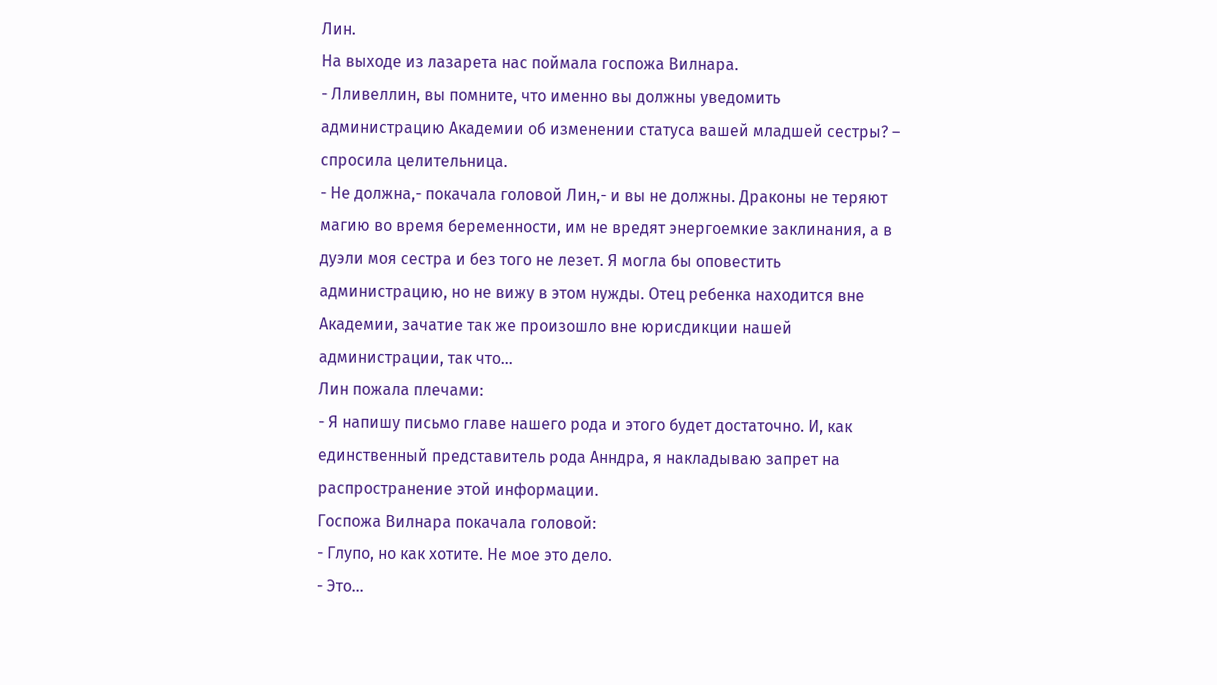Лин.
На выходе из лазарета нас поймала госпожа Вилнара.
- Лливеллин, вы помните, что именно вы должны уведомить администрацию Академии об изменении статуса вашей младшей сестры? – спросила целительница.
- Не должна,- покачала головой Лин,- и вы не должны. Драконы не теряют магию во время беременности, им не вредят энергоемкие заклинания, а в дуэли моя сестра и без того не лезет. Я могла бы оповестить администрацию, но не вижу в этом нужды. Отец ребенка находится вне Академии, зачатие так же произошло вне юрисдикции нашей администрации, так что…
Лин пожала плечами:
- Я напишу письмо главе нашего рода и этого будет достаточно. И, как единственный представитель рода Анндра, я накладываю запрет на распространение этой информации.
Госпожа Вилнара покачала головой:
- Глупо, но как хотите. Не мое это дело.
- Это…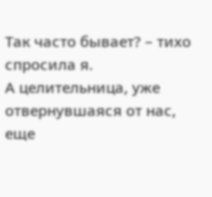Так часто бывает? – тихо спросила я.
А целительница, уже отвернувшаяся от нас, еще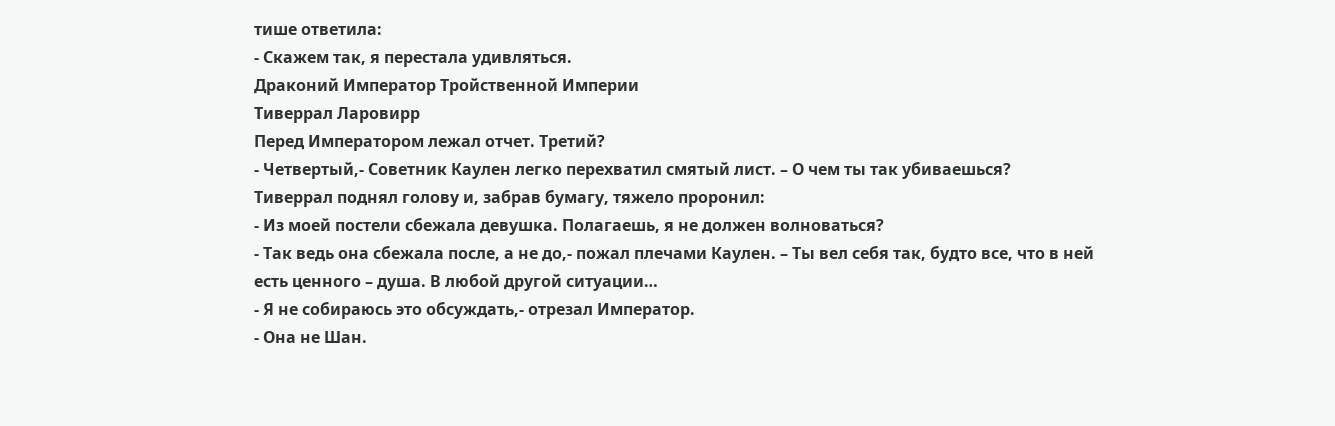тише ответила:
- Скажем так, я перестала удивляться.
Драконий Император Тройственной Империи
Тиверрал Ларовирр
Перед Императором лежал отчет. Третий?
- Четвертый,- Советник Каулен легко перехватил смятый лист. – О чем ты так убиваешься?
Тиверрал поднял голову и, забрав бумагу, тяжело проронил:
- Из моей постели сбежала девушка. Полагаешь, я не должен волноваться?
- Так ведь она сбежала после, а не до,- пожал плечами Каулен. – Ты вел себя так, будто все, что в ней есть ценного – душа. В любой другой ситуации…
- Я не собираюсь это обсуждать,- отрезал Император.
- Она не Шан.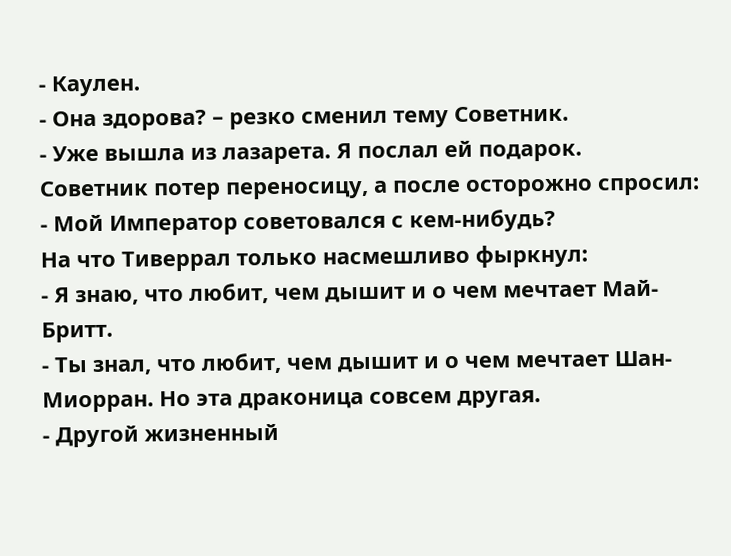- Каулен.
- Она здорова? – резко сменил тему Советник.
- Уже вышла из лазарета. Я послал ей подарок.
Советник потер переносицу, а после осторожно спросил:
- Мой Император советовался с кем-нибудь?
На что Тиверрал только насмешливо фыркнул:
- Я знаю, что любит, чем дышит и о чем мечтает Май-Бритт.
- Ты знал, что любит, чем дышит и о чем мечтает Шан-Миорран. Но эта драконица совсем другая.
- Другой жизненный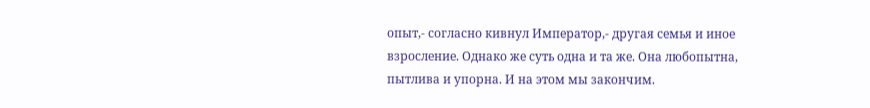опыт,- согласно кивнул Император,- другая семья и иное взросление. Однако же суть одна и та же. Она любопытна, пытлива и упорна. И на этом мы закончим.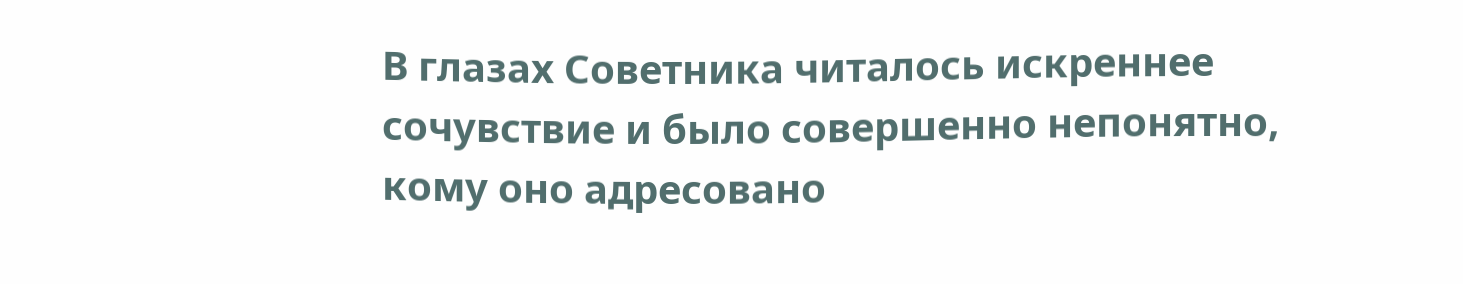В глазах Советника читалось искреннее сочувствие и было совершенно непонятно, кому оно адресовано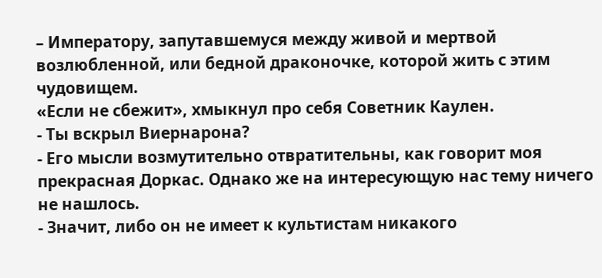– Императору, запутавшемуся между живой и мертвой возлюбленной, или бедной драконочке, которой жить с этим чудовищем.
«Если не сбежит», хмыкнул про себя Советник Каулен.
- Ты вскрыл Виернарона?
- Его мысли возмутительно отвратительны, как говорит моя прекрасная Доркас. Однако же на интересующую нас тему ничего не нашлось.
- Значит, либо он не имеет к культистам никакого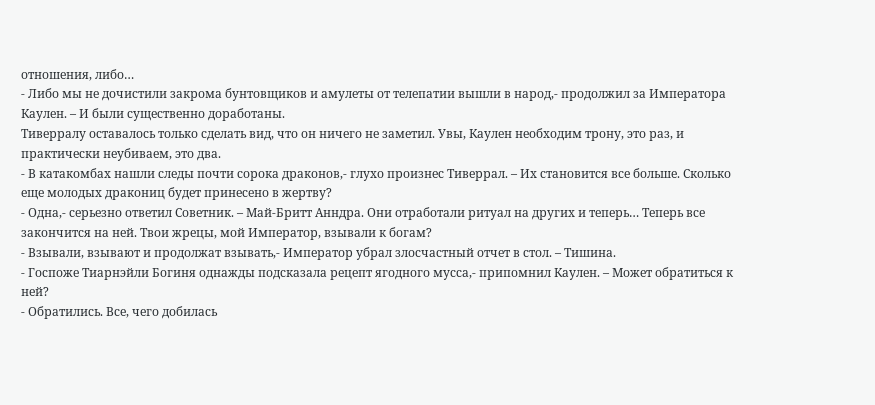отношения, либо…
- Либо мы не дочистили закрома бунтовщиков и амулеты от телепатии вышли в народ,- продолжил за Императора Каулен. – И были существенно доработаны.
Тиверралу оставалось только сделать вид, что он ничего не заметил. Увы, Каулен необходим трону, это раз, и практически неубиваем, это два.
- В катакомбах нашли следы почти сорока драконов,- глухо произнес Тиверрал. – Их становится все больше. Сколько еще молодых дракониц будет принесено в жертву?
- Одна,- серьезно ответил Советник. – Май-Бритт Анндра. Они отработали ритуал на других и теперь… Теперь все закончится на ней. Твои жрецы, мой Император, взывали к богам?
- Взывали, взывают и продолжат взывать,- Император убрал злосчастный отчет в стол. – Тишина.
- Госпоже Тиарнэйли Богиня однажды подсказала рецепт ягодного мусса,- припомнил Каулен. – Может обратиться к ней?
- Обратились. Все, чего добилась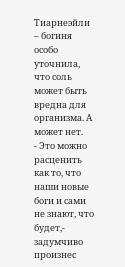Тиарнеэйли – богиня особо уточнила, что соль может быть вредна для организма. А может нет.
- Это можно расценить как то, что наши новые боги и сами не знают, что будет,- задумчиво произнес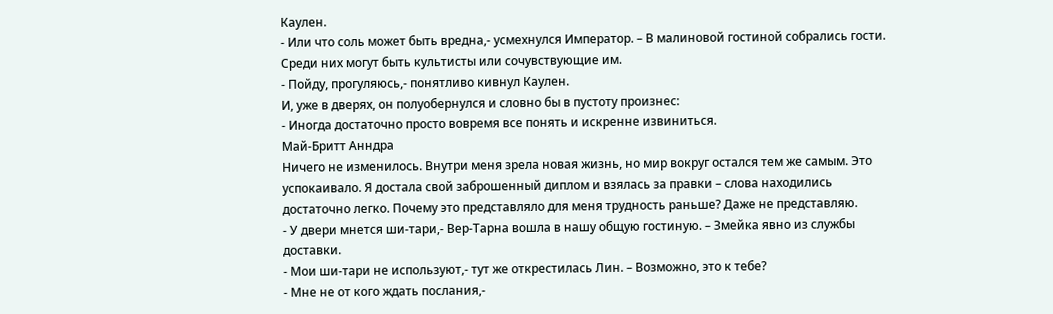Каулен.
- Или что соль может быть вредна,- усмехнулся Император. – В малиновой гостиной собрались гости. Среди них могут быть культисты или сочувствующие им.
- Пойду, прогуляюсь,- понятливо кивнул Каулен.
И, уже в дверях, он полуобернулся и словно бы в пустоту произнес:
- Иногда достаточно просто вовремя все понять и искренне извиниться.
Май-Бритт Анндра
Ничего не изменилось. Внутри меня зрела новая жизнь, но мир вокруг остался тем же самым. Это успокаивало. Я достала свой заброшенный диплом и взялась за правки – слова находились достаточно легко. Почему это представляло для меня трудность раньше? Даже не представляю.
- У двери мнется ши-тари,- Вер-Тарна вошла в нашу общую гостиную. – Змейка явно из службы доставки.
- Мои ши-тари не используют,- тут же открестилась Лин. – Возможно, это к тебе?
- Мне не от кого ждать послания,-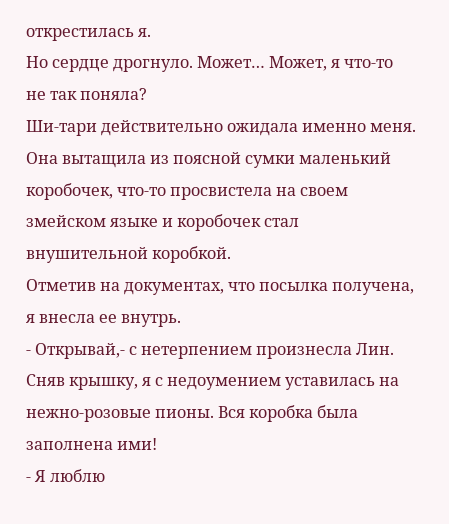открестилась я.
Но сердце дрогнуло. Может… Может, я что-то не так поняла?
Ши-тари действительно ожидала именно меня. Она вытащила из поясной сумки маленький коробочек, что-то просвистела на своем змейском языке и коробочек стал внушительной коробкой.
Отметив на документах, что посылка получена, я внесла ее внутрь.
- Открывай,- с нетерпением произнесла Лин.
Сняв крышку, я с недоумением уставилась на нежно-розовые пионы. Вся коробка была заполнена ими!
- Я люблю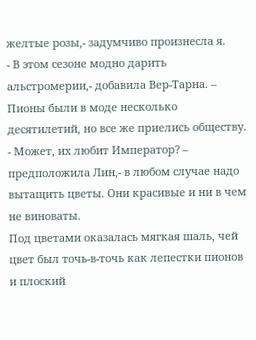желтые розы,- задумчиво произнесла я.
- В этом сезоне модно дарить альстромерии,- добавила Вер-Тарна. – Пионы были в моде несколько десятилетий, но все же приелись обществу.
- Может, их любит Император? – предположила Лин,- в любом случае надо вытащить цветы. Они красивые и ни в чем не виноваты.
Под цветами оказалась мягкая шаль, чей цвет был точь-в-точь как лепестки пионов и плоский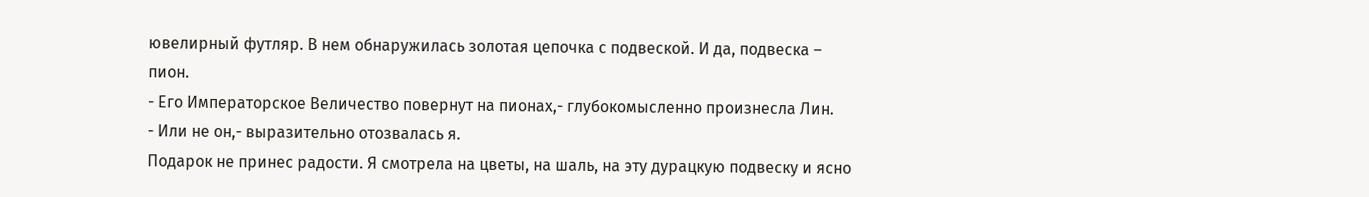ювелирный футляр. В нем обнаружилась золотая цепочка с подвеской. И да, подвеска – пион.
- Его Императорское Величество повернут на пионах,- глубокомысленно произнесла Лин.
- Или не он,- выразительно отозвалась я.
Подарок не принес радости. Я смотрела на цветы, на шаль, на эту дурацкую подвеску и ясно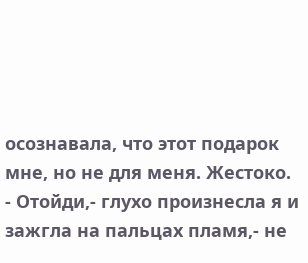осознавала, что этот подарок мне, но не для меня. Жестоко.
- Отойди,- глухо произнесла я и зажгла на пальцах пламя,- не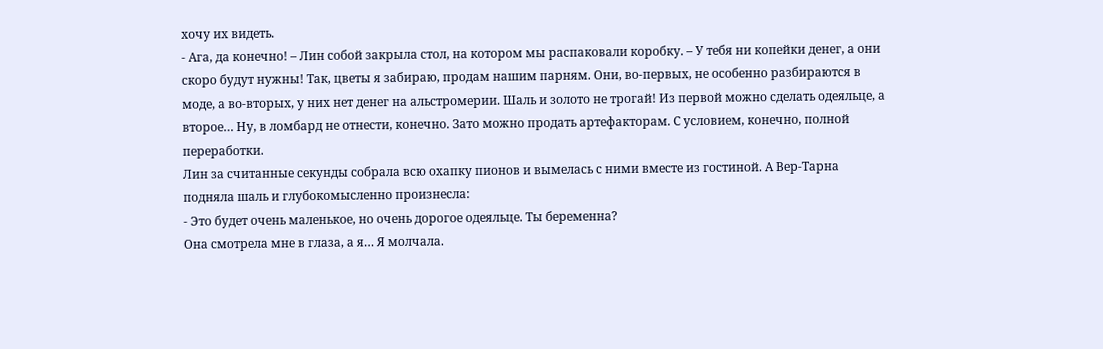хочу их видеть.
- Ага, да конечно! – Лин собой закрыла стол, на котором мы распаковали коробку. – У тебя ни копейки денег, а они скоро будут нужны! Так, цветы я забираю, продам нашим парням. Они, во-первых, не особенно разбираются в моде, а во-вторых, у них нет денег на альстромерии. Шаль и золото не трогай! Из первой можно сделать одеяльце, а второе… Ну, в ломбард не отнести, конечно. Зато можно продать артефакторам. С условием, конечно, полной переработки.
Лин за считанные секунды собрала всю охапку пионов и вымелась с ними вместе из гостиной. А Вер-Тарна подняла шаль и глубокомысленно произнесла:
- Это будет очень маленькое, но очень дорогое одеяльце. Ты беременна?
Она смотрела мне в глаза, а я… Я молчала.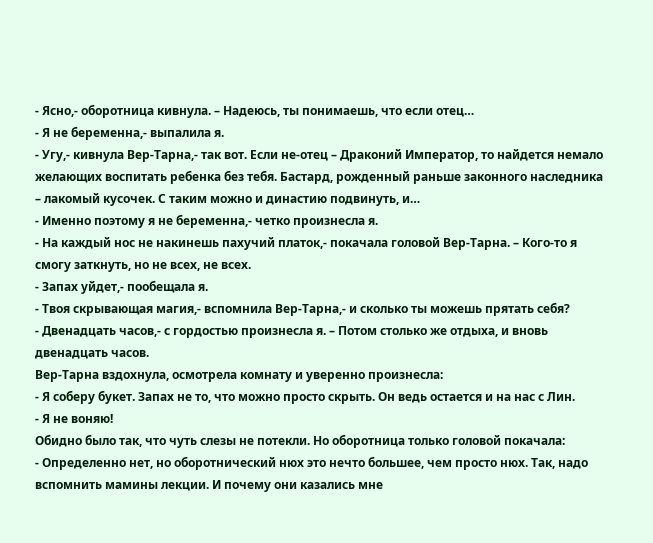- Ясно,- оборотница кивнула. – Надеюсь, ты понимаешь, что если отец…
- Я не беременна,- выпалила я.
- Угу,- кивнула Вер-Тарна,- так вот. Если не-отец – Драконий Император, то найдется немало желающих воспитать ребенка без тебя. Бастард, рожденный раньше законного наследника – лакомый кусочек. С таким можно и династию подвинуть, и…
- Именно поэтому я не беременна,- четко произнесла я.
- На каждый нос не накинешь пахучий платок,- покачала головой Вер-Тарна. – Кого-то я смогу заткнуть, но не всех, не всех.
- Запах уйдет,- пообещала я.
- Твоя скрывающая магия,- вспомнила Вер-Тарна,- и сколько ты можешь прятать себя?
- Двенадцать часов,- с гордостью произнесла я. – Потом столько же отдыха, и вновь двенадцать часов.
Вер-Тарна вздохнула, осмотрела комнату и уверенно произнесла:
- Я соберу букет. Запах не то, что можно просто скрыть. Он ведь остается и на нас с Лин.
- Я не воняю!
Обидно было так, что чуть слезы не потекли. Но оборотница только головой покачала:
- Определенно нет, но оборотнический нюх это нечто большее, чем просто нюх. Так, надо вспомнить мамины лекции. И почему они казались мне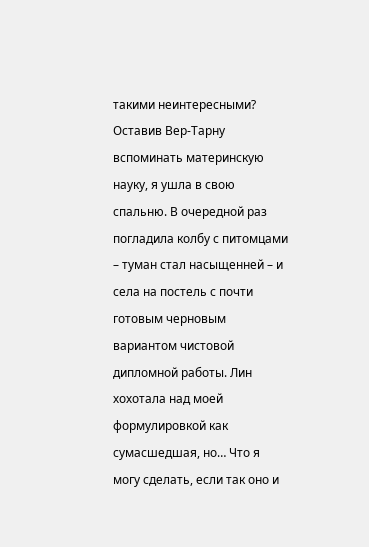такими неинтересными?
Оставив Вер-Тарну вспоминать материнскую науку, я ушла в свою спальню. В очередной раз погладила колбу с питомцами – туман стал насыщенней – и села на постель с почти готовым черновым вариантом чистовой дипломной работы. Лин хохотала над моей формулировкой как сумасшедшая, но… Что я могу сделать, если так оно и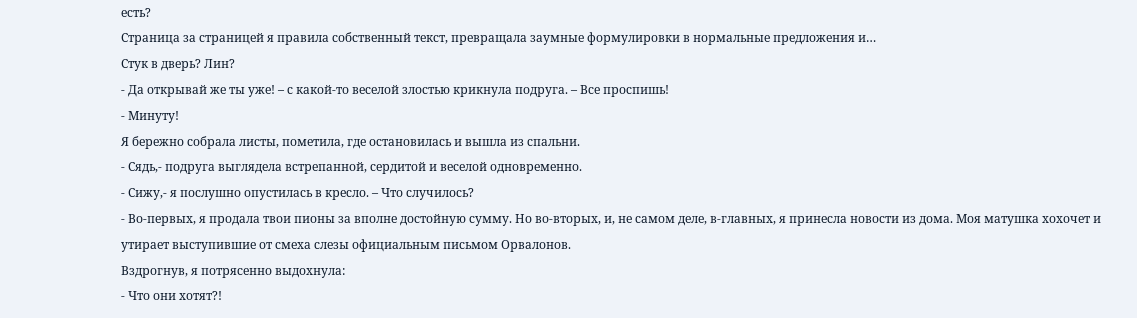есть?
Страница за страницей я правила собственный текст, превращала заумные формулировки в нормальные предложения и…
Стук в дверь? Лин?
- Да открывай же ты уже! – с какой-то веселой злостью крикнула подруга. – Все проспишь!
- Минуту!
Я бережно собрала листы, пометила, где остановилась и вышла из спальни.
- Сядь,- подруга выглядела встрепанной, сердитой и веселой одновременно.
- Сижу,- я послушно опустилась в кресло. – Что случилось?
- Во-первых, я продала твои пионы за вполне достойную сумму. Но во-вторых, и, не самом деле, в-главных, я принесла новости из дома. Моя матушка хохочет и утирает выступившие от смеха слезы официальным письмом Орвалонов.
Вздрогнув, я потрясенно выдохнула:
- Что они хотят?!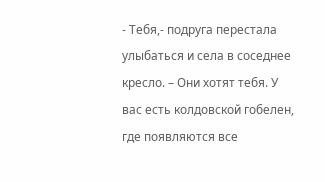- Тебя,- подруга перестала улыбаться и села в соседнее кресло. – Они хотят тебя. У вас есть колдовской гобелен, где появляются все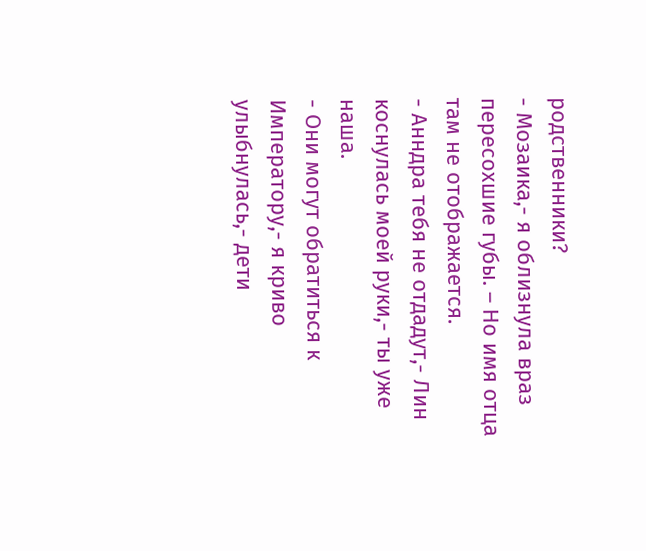родственники?
- Мозаика,- я облизнула враз пересохшие губы. – Но имя отца там не отображается.
- Анндра тебя не отдадут,- Лин коснулась моей руки,- ты уже наша.
- Они могут обратиться к Императору,- я криво улыбнулась,- дети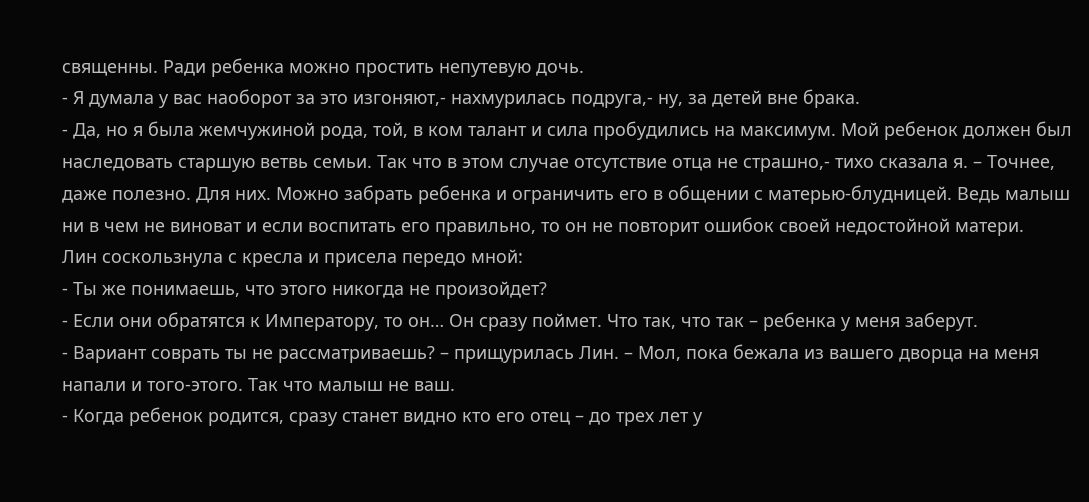священны. Ради ребенка можно простить непутевую дочь.
- Я думала у вас наоборот за это изгоняют,- нахмурилась подруга,- ну, за детей вне брака.
- Да, но я была жемчужиной рода, той, в ком талант и сила пробудились на максимум. Мой ребенок должен был наследовать старшую ветвь семьи. Так что в этом случае отсутствие отца не страшно,- тихо сказала я. – Точнее, даже полезно. Для них. Можно забрать ребенка и ограничить его в общении с матерью-блудницей. Ведь малыш ни в чем не виноват и если воспитать его правильно, то он не повторит ошибок своей недостойной матери.
Лин соскользнула с кресла и присела передо мной:
- Ты же понимаешь, что этого никогда не произойдет?
- Если они обратятся к Императору, то он… Он сразу поймет. Что так, что так – ребенка у меня заберут.
- Вариант соврать ты не рассматриваешь? – прищурилась Лин. – Мол, пока бежала из вашего дворца на меня напали и того-этого. Так что малыш не ваш.
- Когда ребенок родится, сразу станет видно кто его отец – до трех лет у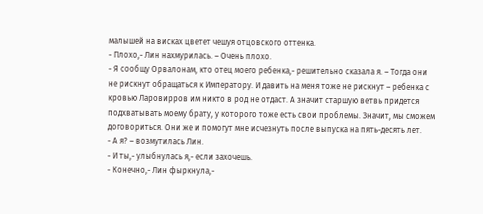малышей на висках цветет чешуя отцовского оттенка.
- Плохо,- Лин нахмурилась. – Очень плохо.
- Я сообщу Орвалонам, кто отец моего ребенка,- решительно сказала я. – Тогда они не рискнут обращаться к Императору. И давить на меня тоже не рискнут – ребенка с кровью Ларовирров им никто в род не отдаст. А значит старшую ветвь придется подхватывать моему брату, у которого тоже есть свои проблемы. Значит, мы сможем договориться. Они же и помогут мне исчезнуть после выпуска на пять-десять лет.
- А я? – возмутилась Лин.
- И ты,- улыбнулась я,- если захочешь.
- Конечно,- Лин фыркнула,-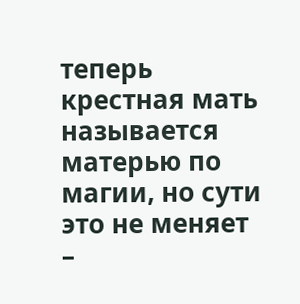теперь крестная мать называется матерью по магии, но сути это не меняет –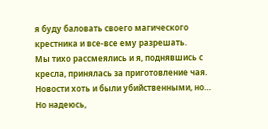я буду баловать своего магического крестника и все-все ему разрешать.
Мы тихо рассмеялись и я, поднявшись с кресла, принялась за приготовление чая. Новости хоть и были убийственными, но… Но надеюсь,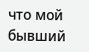что мой бывший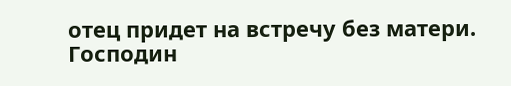отец придет на встречу без матери. Господин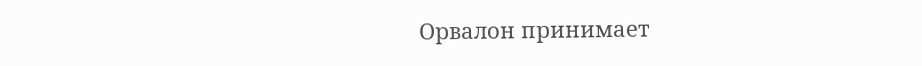Орвалон принимает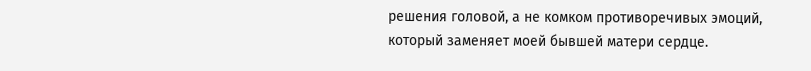решения головой, а не комком противоречивых эмоций, который заменяет моей бывшей матери сердце.